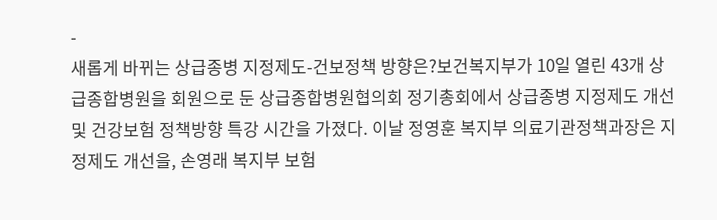-
새롭게 바뀌는 상급종병 지정제도-건보정책 방향은?보건복지부가 10일 열린 43개 상급종합병원을 회원으로 둔 상급종합병원협의회 정기총회에서 상급종병 지정제도 개선 및 건강보험 정책방향 특강 시간을 가졌다. 이날 정영훈 복지부 의료기관정책과장은 지정제도 개선을, 손영래 복지부 보험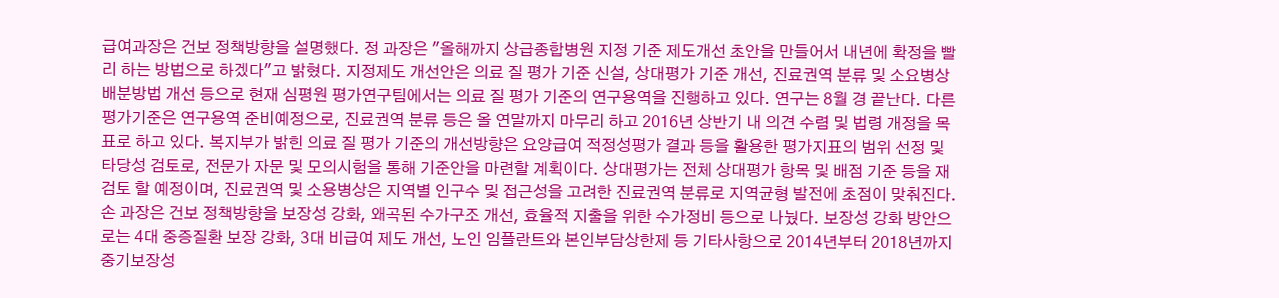급여과장은 건보 정책방향을 설명했다. 정 과장은 "올해까지 상급종합병원 지정 기준 제도개선 초안을 만들어서 내년에 확정을 빨리 하는 방법으로 하겠다"고 밝혔다. 지정제도 개선안은 의료 질 평가 기준 신설, 상대평가 기준 개선, 진료권역 분류 및 소요병상 배분방법 개선 등으로 현재 심평원 평가연구팀에서는 의료 질 평가 기준의 연구용역을 진행하고 있다. 연구는 8월 경 끝난다. 다른 평가기준은 연구용역 준비예정으로, 진료권역 분류 등은 올 연말까지 마무리 하고 2016년 상반기 내 의견 수렴 및 법령 개정을 목표로 하고 있다. 복지부가 밝힌 의료 질 평가 기준의 개선방향은 요양급여 적정성평가 결과 등을 활용한 평가지표의 범위 선정 및 타당성 검토로, 전문가 자문 및 모의시험을 통해 기준안을 마련할 계획이다. 상대평가는 전체 상대평가 항목 및 배점 기준 등을 재검토 할 예정이며, 진료권역 및 소용병상은 지역별 인구수 및 접근성을 고려한 진료권역 분류로 지역균형 발전에 초점이 맞춰진다. 손 과장은 건보 정책방향을 보장성 강화, 왜곡된 수가구조 개선, 효율적 지출을 위한 수가정비 등으로 나눴다. 보장성 강화 방안으로는 4대 중증질환 보장 강화, 3대 비급여 제도 개선, 노인 임플란트와 본인부담상한제 등 기타사항으로 2014년부터 2018년까지 중기보장성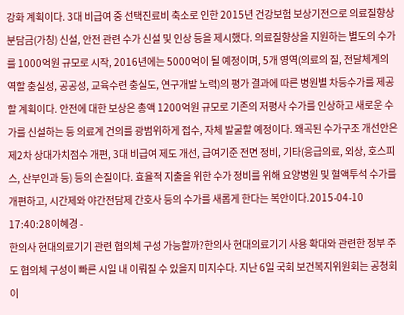강화 계획이다. 3대 비급여 중 선택진료비 축소로 인한 2015년 건강보험 보상기전으로 의료질향상 분담금(가칭) 신설, 안전 관련 수가 신설 및 인상 등을 제시했다. 의료질향상을 지원하는 별도의 수가를 1000억원 규모로 시작, 2016년에는 5000억이 될 예정이며, 5개 영역(의료의 질, 전달체계의 역할 충실성, 공공성, 교육수련 충실도, 연구개발 노력)의 평가 결과에 따른 병원별 차등수가를 제공할 계획이다. 안전에 대한 보상은 총액 1200억원 규모로 기존의 저평사 수가를 인상하고 새로운 수가를 신설하는 등 의료계 건의를 광범위하게 접수, 자체 발굴할 예정이다. 왜곡된 수가구조 개선안은 제2차 상대가치점수 개편, 3대 비급여 제도 개선, 급여기준 전면 정비, 기타(응급의료, 외상, 호스피스, 산부인과 등) 등의 손질이다. 효율적 지출을 위한 수가 정비를 위해 요양병원 및 혈액투석 수가를 개편하고, 시간제와 야간전담제 간호사 등의 수가를 새롭게 한다는 복안이다.2015-04-10 17:40:28이혜경 -
한의사 현대의료기기 관련 협의체 구성 가능할까?한의사 현대의료기기 사용 확대와 관련한 정부 주도 협의체 구성이 빠른 시일 내 이뤄질 수 있을지 미지수다. 지난 6일 국회 보건복지위원회는 공청회 이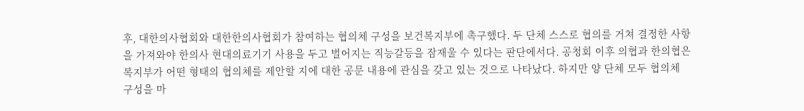후, 대한의사협회와 대한한의사협회가 참여하는 협의체 구성을 보건복지부에 촉구했다. 두 단체 스스로 협의를 거쳐 결정한 사항을 가져와야 한의사 현대의료기기 사용을 두고 벌어지는 직능갈등을 잠재울 수 있다는 판단에서다. 공청회 이후 의협과 한의협은 복지부가 어떤 형태의 협의체를 제안할 지에 대한 공문 내용에 관심을 갖고 있는 것으로 나타났다. 하지만 양 단체 모두 협의체 구성을 마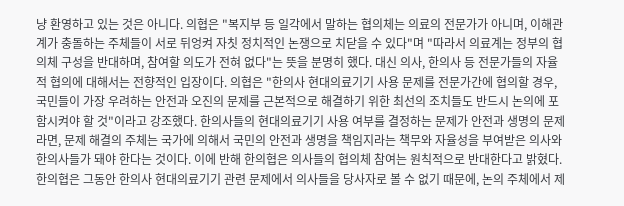냥 환영하고 있는 것은 아니다. 의협은 "복지부 등 일각에서 말하는 협의체는 의료의 전문가가 아니며, 이해관계가 충돌하는 주체들이 서로 뒤엉켜 자칫 정치적인 논쟁으로 치닫을 수 있다"며 "따라서 의료계는 정부의 협의체 구성을 반대하며, 참여할 의도가 전혀 없다"는 뜻을 분명히 했다. 대신 의사, 한의사 등 전문가들의 자율적 협의에 대해서는 전향적인 입장이다. 의협은 "한의사 현대의료기기 사용 문제를 전문가간에 협의할 경우, 국민들이 가장 우려하는 안전과 오진의 문제를 근본적으로 해결하기 위한 최선의 조치들도 반드시 논의에 포함시켜야 할 것"이라고 강조했다. 한의사들의 현대의료기기 사용 여부를 결정하는 문제가 안전과 생명의 문제라면, 문제 해결의 주체는 국가에 의해서 국민의 안전과 생명을 책임지라는 책무와 자율성을 부여받은 의사와 한의사들가 돼야 한다는 것이다. 이에 반해 한의협은 의사들의 협의체 참여는 원칙적으로 반대한다고 밝혔다. 한의협은 그동안 한의사 현대의료기기 관련 문제에서 의사들을 당사자로 볼 수 없기 때문에, 논의 주체에서 제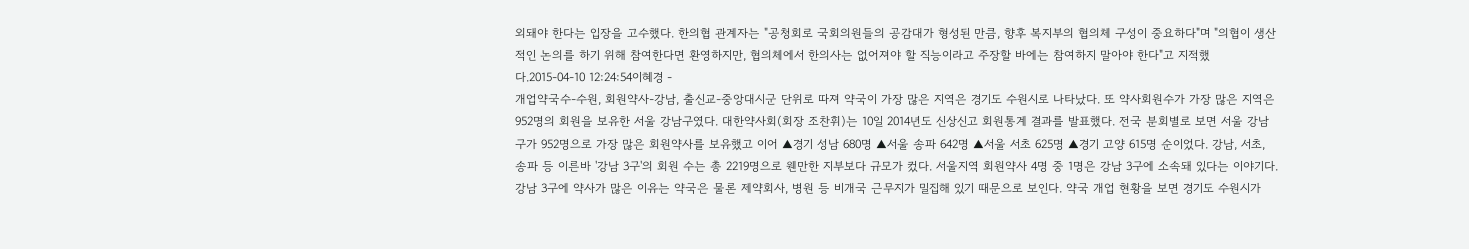외돼야 한다는 입장을 고수했다. 한의협 관계자는 "공청회로 국회의원들의 공감대가 형성된 만큼, 향후 복지부의 협의체 구성이 중요하다"며 "의협이 생산적인 논의를 하기 위해 참여한다면 환영하지만, 협의체에서 한의사는 없어져야 할 직능이라고 주장할 바에는 참여하지 말아야 한다"고 지적했다.2015-04-10 12:24:54이혜경 -
개업약국수-수원, 회원약사-강남, 출신교-중앙대시군 단위로 따져 약국이 가장 많은 지역은 경기도 수원시로 나타났다. 또 약사회원수가 가장 많은 지역은 952명의 회원을 보유한 서울 강남구였다. 대한약사회(회장 조찬휘)는 10일 2014년도 신상신고 회원통계 결과를 발표했다. 전국 분회별로 보면 서울 강남구가 952명으로 가장 많은 회원약사를 보유했고 이어 ▲경기 성남 680명 ▲서울 송파 642명 ▲서울 서초 625명 ▲경기 고양 615명 순이었다. 강남, 서초, 송파 등 이른바 '강남 3구'의 회원 수는 총 2219명으로 웬만한 지부보다 규모가 컸다. 서울지역 회원약사 4명 중 1명은 강남 3구에 소속돼 있다는 이야기다. 강남 3구에 약사가 많은 이유는 약국은 물론 제약회사, 병원 등 비개국 근무지가 밀집해 있기 때문으로 보인다. 약국 개업 현황을 보면 경기도 수원시가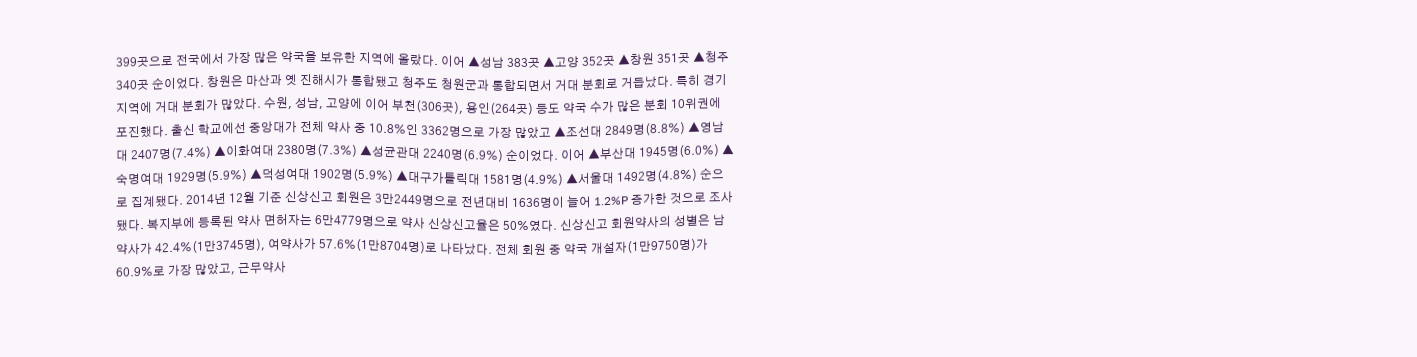399곳으로 전국에서 가장 많은 약국을 보유한 지역에 올랐다. 이어 ▲성남 383곳 ▲고양 352곳 ▲창원 351곳 ▲청주 340곳 순이었다. 창원은 마산과 옛 진해시가 통합됐고 청주도 청원군과 통합되면서 거대 분회로 거듭났다. 특히 경기지역에 거대 분회가 많았다. 수원, 성남, 고양에 이어 부천(306곳), 용인(264곳) 등도 약국 수가 많은 분회 10위권에 포진했다. 출신 학교에선 중앙대가 전체 약사 중 10.8%인 3362명으로 가장 많았고 ▲조선대 2849명(8.8%) ▲영남대 2407명(7.4%) ▲이화여대 2380명(7.3%) ▲성균관대 2240명(6.9%) 순이었다. 이어 ▲부산대 1945명(6.0%) ▲숙명여대 1929명(5.9%) ▲덕성여대 1902명(5.9%) ▲대구가톨릭대 1581명(4.9%) ▲서울대 1492명(4.8%) 순으로 집계됐다. 2014년 12월 기준 신상신고 회원은 3만2449명으로 전년대비 1636명이 늘어 1.2%P 증가한 것으로 조사됐다. 복지부에 등록된 약사 면허자는 6만4779명으로 약사 신상신고율은 50%였다. 신상신고 회원약사의 성별은 남약사가 42.4%(1만3745명), 여약사가 57.6%(1만8704명)로 나타났다. 전체 회원 중 약국 개설자(1만9750명)가 60.9%로 가장 많았고, 근무약사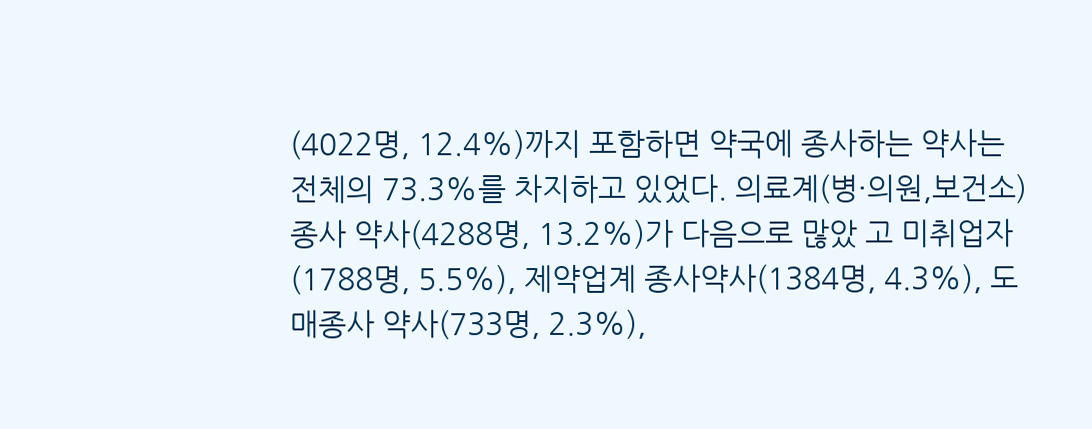(4022명, 12.4%)까지 포함하면 약국에 종사하는 약사는 전체의 73.3%를 차지하고 있었다. 의료계(병·의원,보건소)종사 약사(4288명, 13.2%)가 다음으로 많았 고 미취업자(1788명, 5.5%), 제약업계 종사약사(1384명, 4.3%), 도매종사 약사(733명, 2.3%),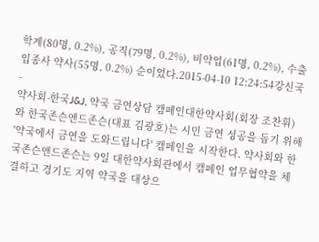학계(80명, 0.2%), 공직(79명, 0.2%), 비약업(61명, 0.2%), 수출입종사 약사(55명, 0.2%) 순이었다.2015-04-10 12:24:54강신국 -
약사회-한국J&J, 약국 금연상담 캠페인대한약사회(회장 조찬휘)와 한국존슨앤드존슨(대표 김광호)는 시민 금연 성공을 돕기 위해 '약국에서 금연을 도와드립니다' 캠페인을 시작한다. 약사회와 한국존슨앤드존슨는 9일 대한약사회관에서 캠페인 업무협약을 체결하고 경기도 지역 약국을 대상으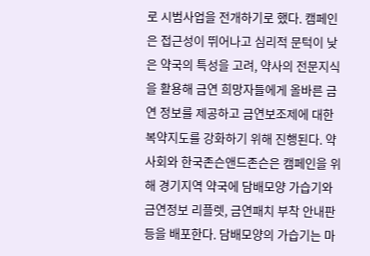로 시범사업을 전개하기로 했다. 캠페인은 접근성이 뛰어나고 심리적 문턱이 낮은 약국의 특성을 고려, 약사의 전문지식을 활용해 금연 희망자들에게 올바른 금연 정보를 제공하고 금연보조제에 대한 복약지도를 강화하기 위해 진행된다. 약사회와 한국존슨앤드존슨은 캠페인을 위해 경기지역 약국에 담배모양 가습기와 금연정보 리플렛, 금연패치 부착 안내판 등을 배포한다. 담배모양의 가습기는 마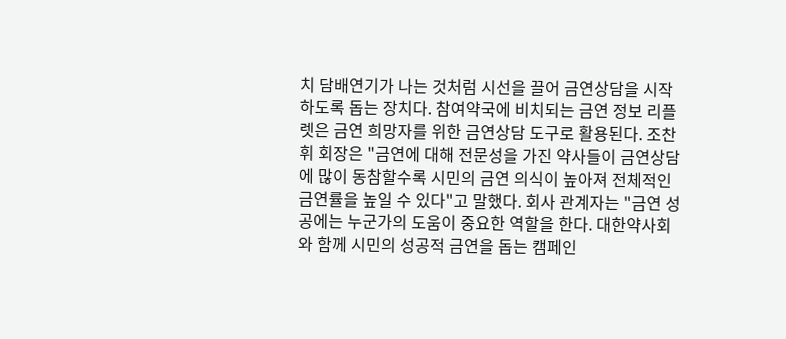치 담배연기가 나는 것처럼 시선을 끌어 금연상담을 시작하도록 돕는 장치다. 참여약국에 비치되는 금연 정보 리플렛은 금연 희망자를 위한 금연상담 도구로 활용된다. 조찬휘 회장은 "금연에 대해 전문성을 가진 약사들이 금연상담에 많이 동참할수록 시민의 금연 의식이 높아져 전체적인 금연률을 높일 수 있다"고 말했다. 회사 관계자는 "금연 성공에는 누군가의 도움이 중요한 역할을 한다. 대한약사회와 함께 시민의 성공적 금연을 돕는 캠페인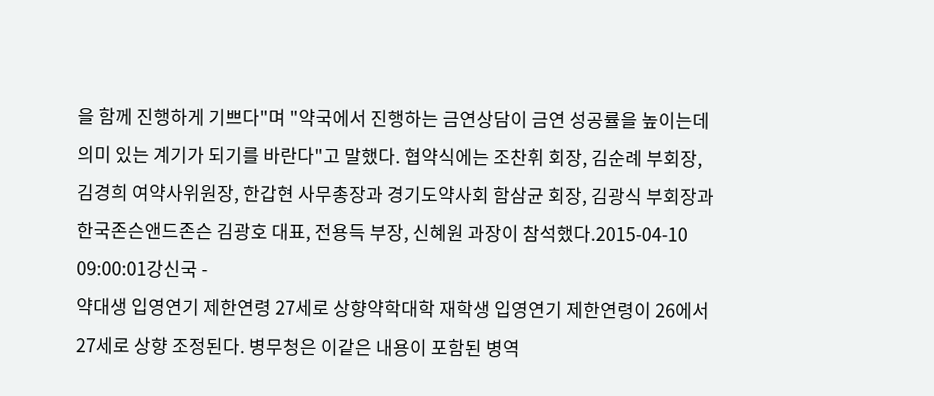을 함께 진행하게 기쁘다"며 "약국에서 진행하는 금연상담이 금연 성공률을 높이는데 의미 있는 계기가 되기를 바란다"고 말했다. 협약식에는 조찬휘 회장, 김순례 부회장, 김경희 여약사위원장, 한갑현 사무총장과 경기도약사회 함삼균 회장, 김광식 부회장과 한국존슨앤드존슨 김광호 대표, 전용득 부장, 신혜원 과장이 참석했다.2015-04-10 09:00:01강신국 -
약대생 입영연기 제한연령 27세로 상향약학대학 재학생 입영연기 제한연령이 26에서 27세로 상향 조정된다. 병무청은 이같은 내용이 포함된 병역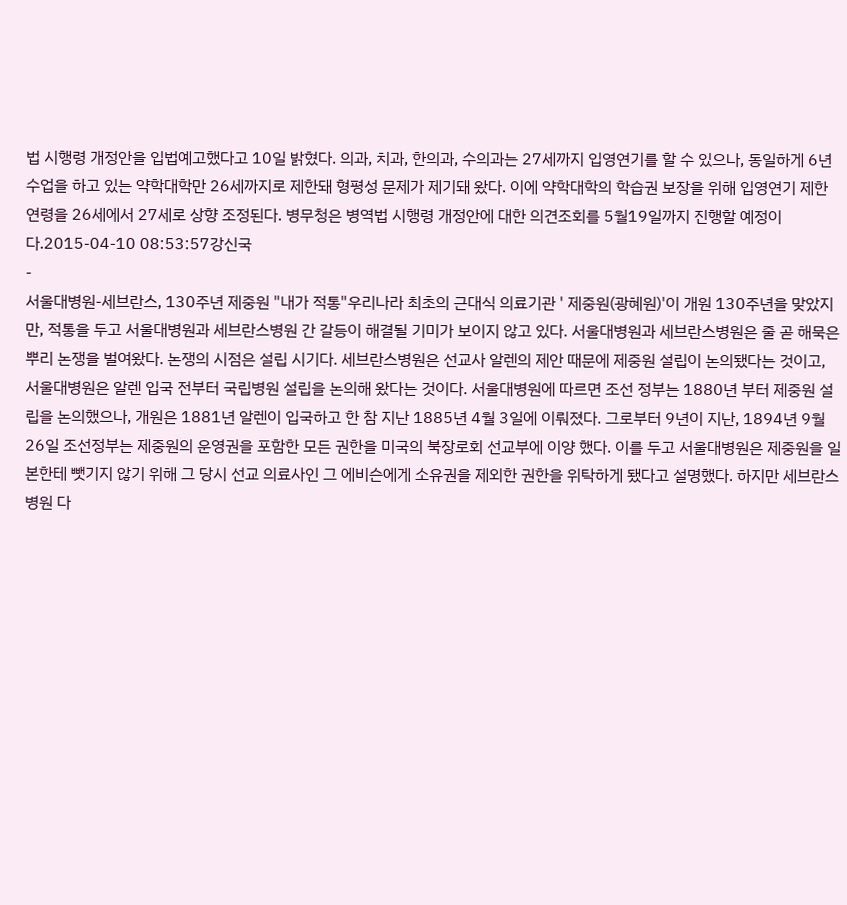법 시행령 개정안을 입법예고했다고 10일 밝혔다. 의과, 치과, 한의과, 수의과는 27세까지 입영연기를 할 수 있으나, 동일하게 6년 수업을 하고 있는 약학대학만 26세까지로 제한돼 형평성 문제가 제기돼 왔다. 이에 약학대학의 학습권 보장을 위해 입영연기 제한 연령을 26세에서 27세로 상향 조정된다. 병무청은 병역법 시행령 개정안에 대한 의견조회를 5월19일까지 진행할 예정이다.2015-04-10 08:53:57강신국
-
서울대병원-세브란스, 130주년 제중원 "내가 적통"우리나라 최초의 근대식 의료기관 ' 제중원(광혜원)'이 개원 130주년을 맞았지만, 적통을 두고 서울대병원과 세브란스병원 간 갈등이 해결될 기미가 보이지 않고 있다. 서울대병원과 세브란스병원은 줄 곧 해묵은 뿌리 논쟁을 벌여왔다. 논쟁의 시점은 설립 시기다. 세브란스병원은 선교사 알렌의 제안 때문에 제중원 설립이 논의됐다는 것이고, 서울대병원은 알렌 입국 전부터 국립병원 설립을 논의해 왔다는 것이다. 서울대병원에 따르면 조선 정부는 1880년 부터 제중원 설립을 논의했으나, 개원은 1881년 알렌이 입국하고 한 참 지난 1885년 4월 3일에 이뤄졌다. 그로부터 9년이 지난, 1894년 9월 26일 조선정부는 제중원의 운영권을 포함한 모든 권한을 미국의 북장로회 선교부에 이양 했다. 이를 두고 서울대병원은 제중원을 일본한테 뺏기지 않기 위해 그 당시 선교 의료사인 그 에비슨에게 소유권을 제외한 권한을 위탁하게 됐다고 설명했다. 하지만 세브란스병원 다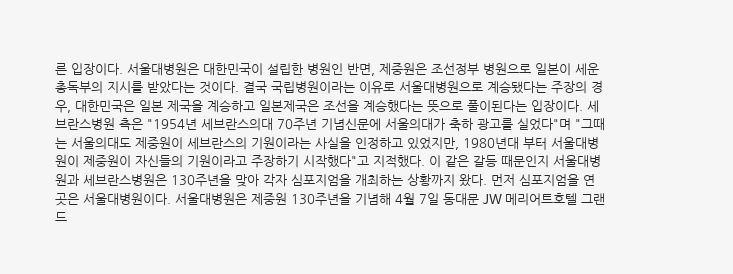른 입장이다. 서울대병원은 대한민국이 설립한 병원인 반면, 제중원은 조선정부 병원으로 일본이 세운 총독부의 지시를 받았다는 것이다. 결국 국립병원이라는 이유로 서울대병원으로 계승됐다는 주장의 경우, 대한민국은 일본 제국을 계승하고 일본제국은 조선을 계승했다는 뜻으로 풀이된다는 입장이다. 세브란스병원 측은 "1954년 세브란스의대 70주년 기념신문에 서울의대가 축하 광고를 실었다"며 "그때는 서울의대도 제중원이 세브란스의 기원이라는 사실을 인정하고 있었지만, 1980년대 부터 서울대병원이 제중원이 자신들의 기원이라고 주장하기 시작했다"고 지적했다. 이 같은 갈등 때문인지 서울대병원과 세브란스병원은 130주년을 맞아 각자 심포지엄을 개최하는 상황까지 왔다. 먼저 심포지엄을 연 곳은 서울대병원이다. 서울대병원은 제중원 130주년을 기념해 4월 7일 동대문 JW 메리어트호텔 그랜드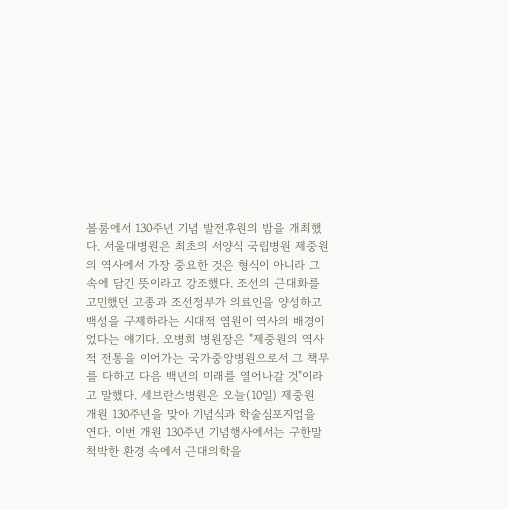볼룸에서 130주년 기념 발전후원의 밤을 개최했다. 서울대병원은 최초의 서양식 국립병원 제중원의 역사에서 가장 중요한 것은 형식이 아니라 그 속에 담긴 뜻이라고 강조했다. 조선의 근대화를 고민했던 고종과 조선정부가 의료인을 양성하고 백성을 구제하라는 시대적 염원이 역사의 배경이었다는 얘기다. 오병희 병원장은 "제중원의 역사적 전통을 이어가는 국가중앙병원으로서 그 책무를 다하고 다음 백년의 미래를 열어나갈 것"이라고 말했다. 세브란스병원은 오늘(10일) 제중원 개원 130주년을 맞아 기념식과 학술심포지엄을 연다. 이번 개원 130주년 기념행사에서는 구한말 척박한 환경 속에서 근대의학을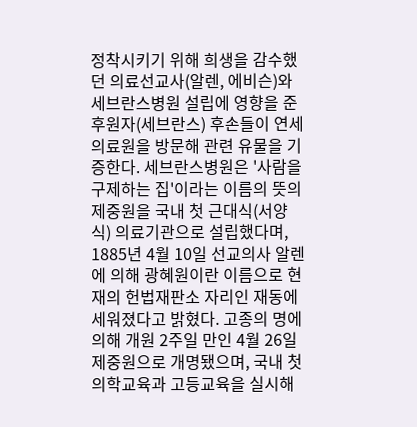정착시키기 위해 희생을 감수했던 의료선교사(알렌, 에비슨)와 세브란스병원 설립에 영향을 준 후원자(세브란스) 후손들이 연세의료원을 방문해 관련 유물을 기증한다. 세브란스병원은 '사람을 구제하는 집'이라는 이름의 뜻의 제중원을 국내 첫 근대식(서양식) 의료기관으로 설립했다며, 1885년 4월 10일 선교의사 알렌에 의해 광혜원이란 이름으로 현재의 헌법재판소 자리인 재동에 세워졌다고 밝혔다. 고종의 명에 의해 개원 2주일 만인 4월 26일 제중원으로 개명됐으며, 국내 첫 의학교육과 고등교육을 실시해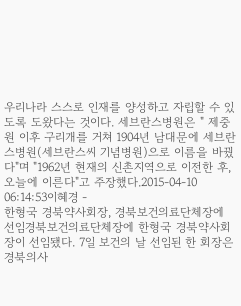우리나라 스스로 인재를 양성하고 자립할 수 있도록 도왔다는 것이다. 세브란스병원은 " 제중원 이후 구리개를 거쳐 1904년 남대문에 세브란스병원(세브란스씨 기념병원)으로 이름을 바꿨다"며 "1962년 현재의 신촌지역으로 이전한 후, 오늘에 이른다"고 주장했다.2015-04-10 06:14:53이혜경 -
한형국 경북약사회장, 경북보건의료단체장에 선임경북보건의료단체장에 한형국 경북약사회장이 선임됐다. 7일 보건의 날 선임된 한 회장은 경북의사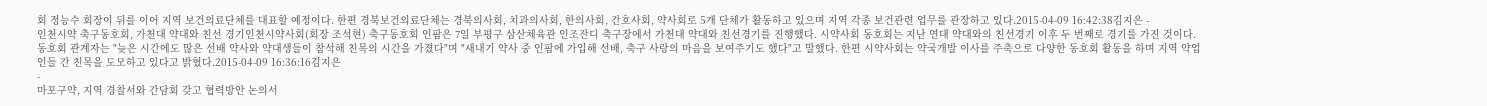회 정능수 회장이 뒤를 이어 지역 보건의료단체를 대표할 예정이다. 한편 경북보건의료단체는 경북의사회, 치과의사회, 한의사회, 간호사회, 약사회로 5개 단체가 활동하고 있으며 지역 각종 보건관련 업무를 관장하고 있다.2015-04-09 16:42:38김지은 -
인천시약 축구동호회, 가천대 약대와 친선 경기인천시약사회(회장 조석현) 축구동호회 인팜은 7일 부평구 삼산체육관 인조잔디 축구장에서 가천대 약대와 친선경기를 진행했다. 시약사회 동호회는 지난 연대 약대와의 친선경기 이후 두 번째로 경기를 가진 것이다. 동호회 관계자는 "늦은 시간에도 많은 선배 약사와 약대생들이 참석해 친목의 시간을 가졌다"며 "새내기 약사 중 인팜에 가입해 선배, 축구 사랑의 마음을 보여주기도 했다"고 말했다. 한편 시약사회는 약국개발 이사를 주축으로 다양한 동호회 활동을 하며 지역 약업인들 간 친목을 도모하고 있다고 밝혔다.2015-04-09 16:36:16김지은
-
마포구약, 지역 경찰서와 간담회 갖고 협력방안 논의서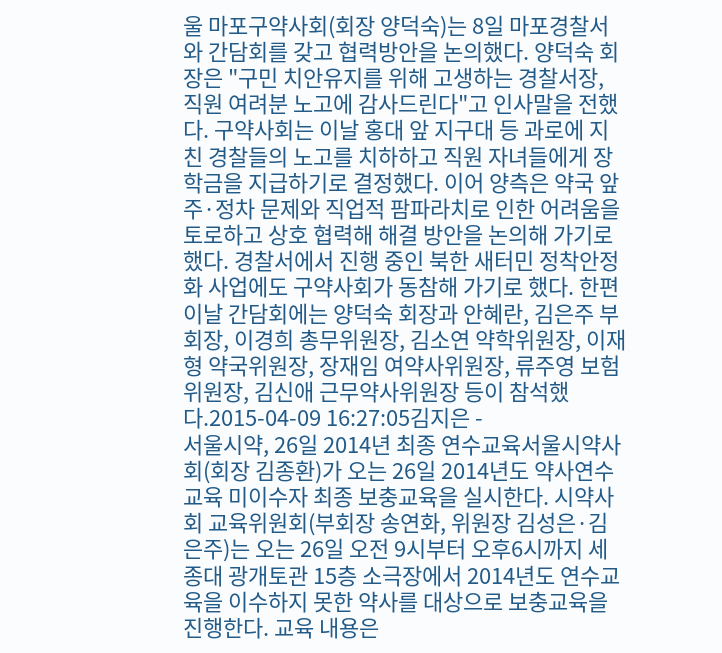울 마포구약사회(회장 양덕숙)는 8일 마포경찰서와 간담회를 갖고 협력방안을 논의했다. 양덕숙 회장은 "구민 치안유지를 위해 고생하는 경찰서장, 직원 여려분 노고에 감사드린다"고 인사말을 전했다. 구약사회는 이날 홍대 앞 지구대 등 과로에 지친 경찰들의 노고를 치하하고 직원 자녀들에게 장학금을 지급하기로 결정했다. 이어 양측은 약국 앞 주·정차 문제와 직업적 팜파라치로 인한 어려움을 토로하고 상호 협력해 해결 방안을 논의해 가기로 했다. 경찰서에서 진행 중인 북한 새터민 정착안정화 사업에도 구약사회가 동참해 가기로 했다. 한편 이날 간담회에는 양덕숙 회장과 안혜란, 김은주 부회장, 이경희 총무위원장, 김소연 약학위원장, 이재형 약국위원장, 장재임 여약사위원장, 류주영 보험위원장, 김신애 근무약사위원장 등이 참석했다.2015-04-09 16:27:05김지은 -
서울시약, 26일 2014년 최종 연수교육서울시약사회(회장 김종환)가 오는 26일 2014년도 약사연수교육 미이수자 최종 보충교육을 실시한다. 시약사회 교육위원회(부회장 송연화, 위원장 김성은·김은주)는 오는 26일 오전 9시부터 오후6시까지 세종대 광개토관 15층 소극장에서 2014년도 연수교육을 이수하지 못한 약사를 대상으로 보충교육을 진행한다. 교육 내용은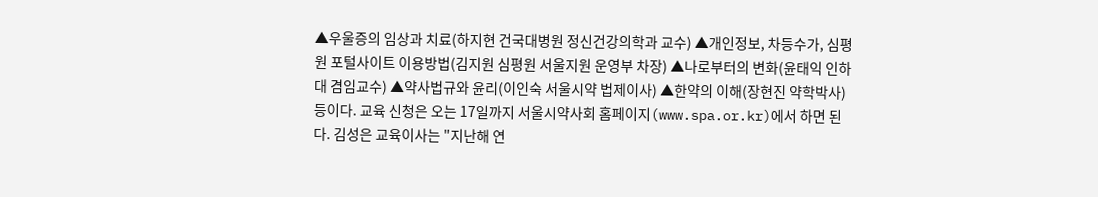▲우울증의 임상과 치료(하지현 건국대병원 정신건강의학과 교수) ▲개인정보, 차등수가, 심평원 포털사이트 이용방법(김지원 심평원 서울지원 운영부 차장) ▲나로부터의 변화(윤태익 인하대 겸임교수) ▲약사법규와 윤리(이인숙 서울시약 법제이사) ▲한약의 이해(장현진 약학박사) 등이다. 교육 신청은 오는 17일까지 서울시약사회 홈페이지(www.spa.or.kr)에서 하면 된다. 김성은 교육이사는 "지난해 연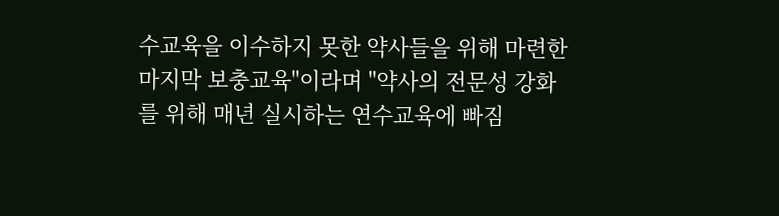수교육을 이수하지 못한 약사들을 위해 마련한 마지막 보충교육"이라며 "약사의 전문성 강화를 위해 매년 실시하는 연수교육에 빠짐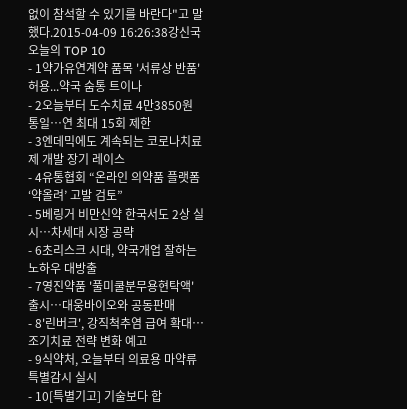없이 참석할 수 있기를 바란다"고 말했다.2015-04-09 16:26:38강신국
오늘의 TOP 10
- 1약가유연계약 품목 '서류상 반품' 허용...약국 숨통 트이나
- 2오늘부터 도수치료 4만3850원 통일…연 최대 15회 제한
- 3엔데믹에도 계속되는 코로나치료제 개발 장기 레이스
- 4유통협회 “온라인 의약품 플랫폼 ‘약올려’ 고발 검토”
- 5베링거 비만신약 한국서도 2상 실시…차세대 시장 공략
- 6초리스크 시대, 약국개업 잘하는 노하우 대방출
- 7영진약품 '풀미쿨분무용현탁액' 출시…대웅바이오와 공동판매
- 8'린버크', 강직척추염 급여 확대…조기치료 전략 변화 예고
- 9식약처, 오늘부터 의료용 마약류 특별감시 실시
- 10[특별기고] 기술보다 합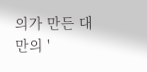의가 만든 대만의 '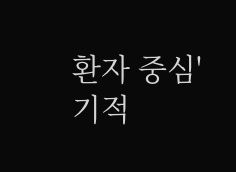환자 중심' 기적